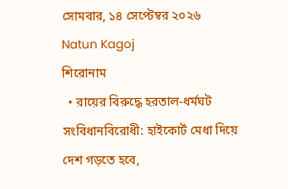সোমবার, ১৪ সেপ্টেম্বর ২০২৬
Natun Kagoj
শিরোনাম
  • রায়ের বিরুদ্ধে হরতাল-ধর্মঘট সংবিধানবিরোধী: হাইকোর্ট মেধা দিয়ে দেশ গড়তে হবে,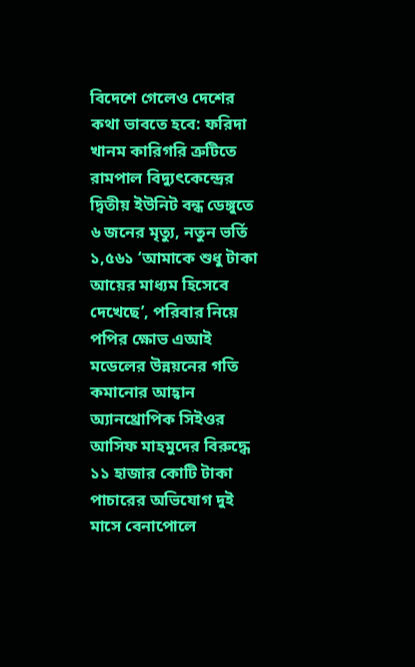বিদেশে গেলেও দেশের কথা ভাবতে হবে: ফরিদা খানম কারিগরি ত্রুটিতে রামপাল বিদ্যুৎকেন্দ্রের দ্বিতীয় ইউনিট বন্ধ ডেঙ্গুতে ৬ জনের মৃত্যু, নতুন ভর্তি ১,৫৬১ ‘আমাকে শুধু টাকা আয়ের মাধ্যম হিসেবে দেখেছে’, পরিবার নিয়ে পপির ক্ষোভ এআই মডেলের উন্নয়নের গতি কমানোর আহ্বান অ্যানথ্রোপিক সিইওর আসিফ মাহমুদের বিরুদ্ধে ১১ হাজার কোটি টাকা পাচারের অভিযোগ দুই মাসে বেনাপোলে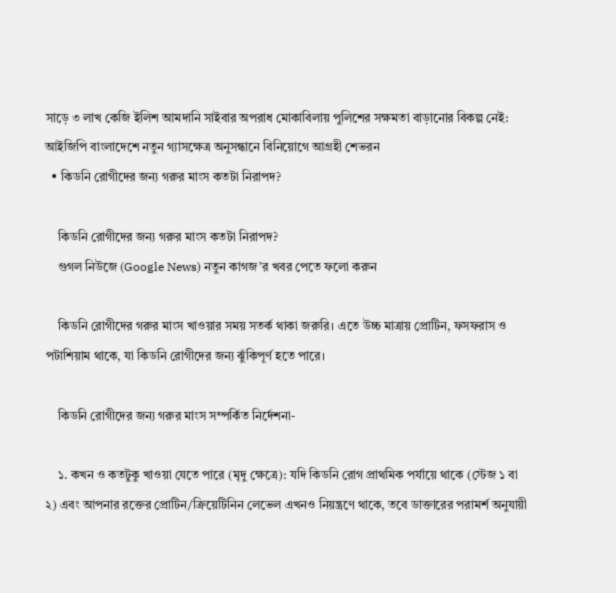সাড়ে ৩ লাখ কেজি ইলিশ আমদানি সাইবার অপরাধ মোকাবিলায় পুলিশের সক্ষমতা বাড়ানোর বিকল্প নেই: আইজিপি বাংলাদেশে নতুন গ্যাসক্ষেত্র অনুসন্ধানে বিনিয়োগে আগ্রহী শেভরন
  • কিডনি রোগীদের জন্য গরুর মাংস কতটা নিরাপদ?

    কিডনি রোগীদের জন্য গরুর মাংস কতটা নিরাপদ?
    গুগল নিউজে (Google News) নতুন কাগজ’র খবর পেতে ফলো করুন

    কিডনি রোগীদের গরুর মাংস খাওয়ার সময় সতর্ক থাকা জরুরি। এতে উচ্চ মাত্রায় প্রোটিন, ফসফরাস ও পটাশিয়াম থাকে, যা কিডনি রোগীদের জন্য ঝুঁকিপূর্ণ হতে পারে।

    কিডনি রোগীদের জন্য গরুর মাংস সম্পর্কিত নির্দেশনা-

    ১. কখন ও কতটুকু খাওয়া যেতে পারে (মৃদু ক্ষেত্রে): যদি কিডনি রোগ প্রাথমিক পর্যায়ে থাকে (স্টেজ ১ বা ২) এবং আপনার রক্তের প্রোটিন/ক্রিয়েটিনিন লেভেল এখনও নিয়ন্ত্রণে থাকে, তবে ডাক্তারের পরামর্শ অনুযায়ী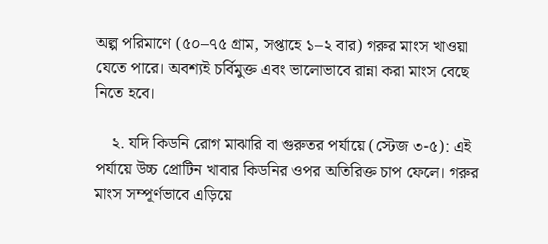অল্প পরিমাণে (৫০–৭৫ গ্রাম, সপ্তাহে ১–২ বার) গরুর মাংস খাওয়া যেতে পারে। অবশ্যই চর্বিমুক্ত এবং ভালোভাবে রান্না করা মাংস বেছে নিতে হবে।

    ২. যদি কিডনি রোগ মাঝারি বা গুরুতর পর্যায়ে (স্টেজ ৩-৫): এই পর্যায়ে উচ্চ প্রোটিন খাবার কিডনির ওপর অতিরিক্ত চাপ ফেলে। গরুর মাংস সম্পূর্ণভাবে এড়িয়ে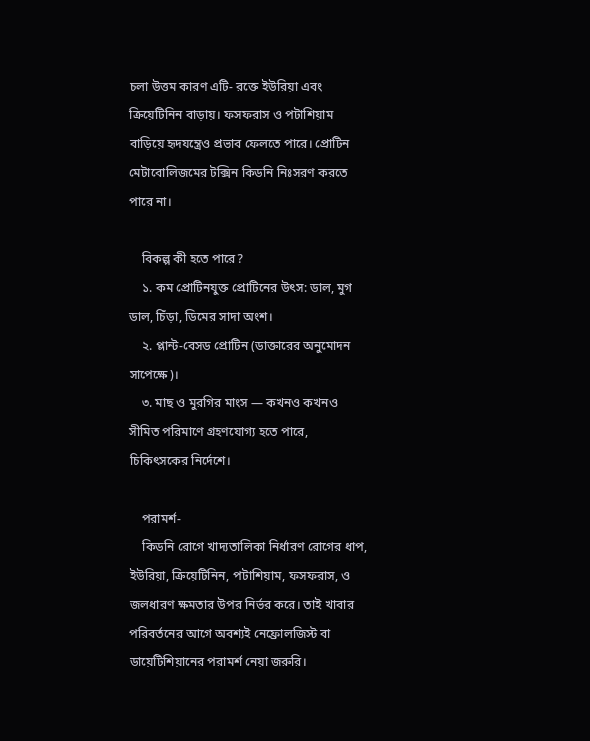চলা উত্তম কারণ এটি- রক্তে ইউরিয়া এবং ক্রিয়েটিনিন বাড়ায়। ফসফরাস ও পটাশিয়াম বাড়িয়ে হৃদযন্ত্রেও প্রভাব ফেলতে পারে। প্রোটিন মেটাবোলিজমের টক্সিন কিডনি নিঃসরণ করতে পারে না।

    বিকল্প কী হতে পারে?
    ১. কম প্রোটিনযুক্ত প্রোটিনের উৎস: ডাল, মুগ ডাল, চিঁড়া, ডিমের সাদা অংশ।
    ২. প্লান্ট-বেসড প্রোটিন (ডাক্তারের অনুমোদন সাপেক্ষে)।
    ৩. মাছ ও মুরগির মাংস — কখনও কখনও সীমিত পরিমাণে গ্রহণযোগ্য হতে পারে, চিকিৎসকের নির্দেশে।

    পরামর্শ-
    কিডনি রোগে খাদ্যতালিকা নির্ধারণ রোগের ধাপ, ইউরিয়া, ক্রিয়েটিনিন, পটাশিয়াম, ফসফরাস, ও জলধারণ ক্ষমতার উপর নির্ভর করে। তাই খাবার পরিবর্তনের আগে অবশ্যই নেফ্রোলজিস্ট বা ডায়েটিশিয়ানের পরামর্শ নেয়া জরুরি।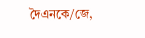দৈএনকে/জে,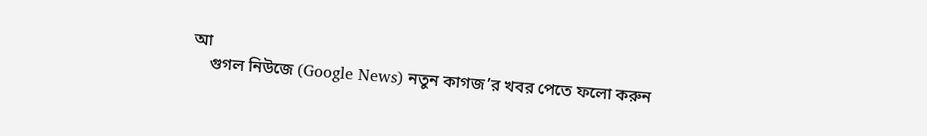আ
    গুগল নিউজে (Google News) নতুন কাগজ’র খবর পেতে ফলো করুন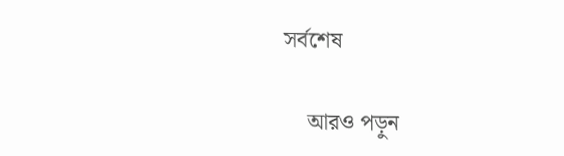সর্বশেষ

    আরও পড়ুন